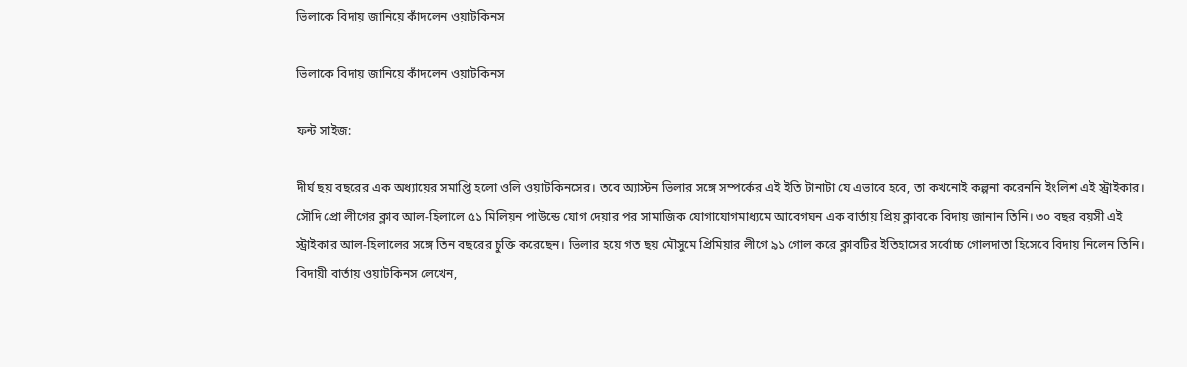ভিলাকে বিদায় জানিয়ে কাঁদলেন ওয়াটকিনস

ভিলাকে বিদায় জানিয়ে কাঁদলেন ওয়াটকিনস

ফন্ট সাইজ:

দীর্ঘ ছয় বছরের এক অধ্যায়ের সমাপ্তি হলো ওলি ওয়াটকিনসের। তবে অ্যাস্টন ভিলার সঙ্গে সম্পর্কের এই ইতি টানাটা যে এভাবে হবে, তা কখনোই কল্পনা করেননি ইংলিশ এই স্ট্রাইকার। সৌদি প্রো লীগের ক্লাব আল-হিলালে ৫১ মিলিয়ন পাউন্ডে যোগ দেয়ার পর সামাজিক যোগাযোগমাধ্যমে আবেগঘন এক বার্তায় প্রিয় ক্লাবকে বিদায় জানান তিনি। ৩০ বছর বয়সী এই স্ট্রাইকার আল-হিলালের সঙ্গে তিন বছরের চুক্তি করেছেন। ভিলার হয়ে গত ছয় মৌসুমে প্রিমিয়ার লীগে ৯১ গোল করে ক্লাবটির ইতিহাসের সর্বোচ্চ গোলদাতা হিসেবে বিদায় নিলেন তিনি। বিদায়ী বার্তায় ওয়াটকিনস লেখেন,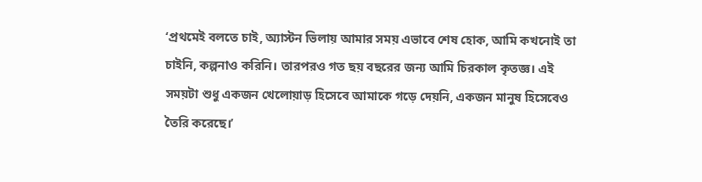‘প্রথমেই বলতে চাই, অ্যাস্টন ভিলায় আমার সময় এভাবে শেষ হোক, আমি কখনোই তা চাইনি, কল্পনাও করিনি। তারপরও গত ছয় বছরের জন্য আমি চিরকাল কৃতজ্ঞ। এই সময়টা শুধু একজন খেলোয়াড় হিসেবে আমাকে গড়ে দেয়নি, একজন মানুষ হিসেবেও তৈরি করেছে।’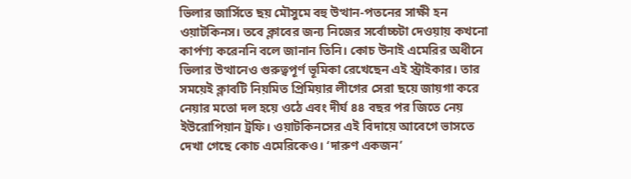ভিলার জার্সিতে ছয় মৌসুমে বহু উত্থান-পতনের সাক্ষী হন ওয়াটকিনস। তবে ক্লাবের জন্য নিজের সর্বোচ্চটা দেওয়ায় কখনো কার্পণ্য করেননি বলে জানান তিনি। কোচ উনাই এমেরির অধীনে ভিলার উত্থানেও গুরুত্বপূর্ণ ভূমিকা রেখেছেন এই স্ট্রাইকার। তার সময়েই ক্লাবটি নিয়মিত প্রিমিয়ার লীগের সেরা ছয়ে জায়গা করে নেয়ার মতো দল হয়ে ওঠে এবং দীর্ঘ ৪৪ বছর পর জিতে নেয় ইউরোপিয়ান ট্রফি। ওয়াটকিনসের এই বিদায়ে আবেগে ভাসতে দেখা গেছে কোচ এমেরিকেও। ‘দারুণ একজন’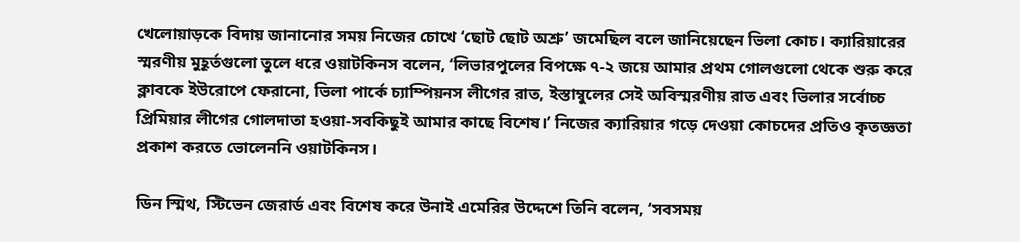খেলোয়াড়কে বিদায় জানানোর সময় নিজের চোখে ‘ছোট ছোট অশ্রু’ জমেছিল বলে জানিয়েছেন ভিলা কোচ। ক্যারিয়ারের স্মরণীয় মুহূর্তগুলো তুলে ধরে ওয়াটকিনস বলেন, ‘লিভারপুলের বিপক্ষে ৭-২ জয়ে আমার প্রথম গোলগুলো থেকে শুরু করে ক্লাবকে ইউরোপে ফেরানো, ভিলা পার্কে চ্যাম্পিয়নস লীগের রাত, ইস্তাম্বুলের সেই অবিস্মরণীয় রাত এবং ভিলার সর্বোচ্চ প্রিমিয়ার লীগের গোলদাতা হওয়া-সবকিছুই আমার কাছে বিশেষ।’ নিজের ক্যারিয়ার গড়ে দেওয়া কোচদের প্রতিও কৃতজ্ঞতা প্রকাশ করতে ভোলেননি ওয়াটকিনস।

ডিন স্মিথ, স্টিভেন জেরার্ড এবং বিশেষ করে উনাই এমেরির উদ্দেশে তিনি বলেন, ‘সবসময়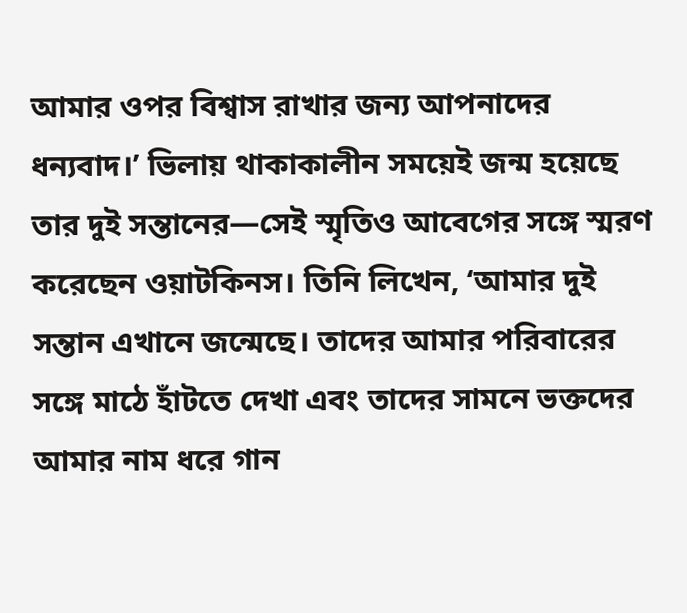আমার ওপর বিশ্বাস রাখার জন্য আপনাদের ধন্যবাদ।’ ভিলায় থাকাকালীন সময়েই জন্ম হয়েছে তার দুই সন্তানের—সেই স্মৃতিও আবেগের সঙ্গে স্মরণ করেছেন ওয়াটকিনস। তিনি লিখেন, ‘আমার দুই সন্তান এখানে জন্মেছে। তাদের আমার পরিবারের সঙ্গে মাঠে হাঁটতে দেখা এবং তাদের সামনে ভক্তদের আমার নাম ধরে গান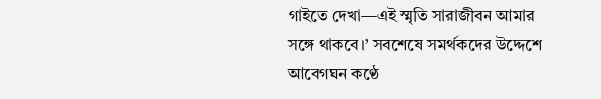গাইতে দেখা—এই স্মৃতি সারাজীবন আমার সঙ্গে থাকবে।’ সবশেষে সমর্থকদের উদ্দেশে আবেগঘন কণ্ঠে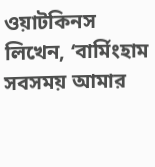ওয়াটকিনস লিখেন, ‘বার্মিংহাম সবসময় আমার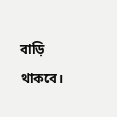বাড়ি থাকবে।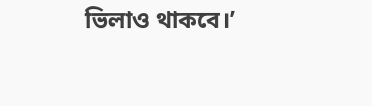ভিলাও থাকবে।’